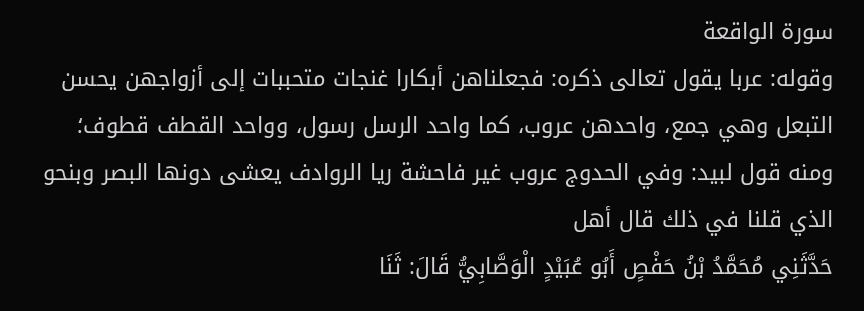سورة الواقعة
وقوله: عربا يقول تعالى ذكره: فجعلناهن أبكارا غنجات متحببات إلى أزواجهن يحسن التبعل وهي جمع، واحدهن عروب، كما واحد الرسل رسول، وواحد القطف قطوف؛ ومنه قول لبيد: وفي الحدوج عروب غير فاحشة ريا الروادف يعشى دونها البصر وبنحو الذي قلنا في ذلك قال أهل
حَدَّثَنِي مُحَمَّدُ بْنُ حَفْصٍ أَبُو عُبَيْدٍ الْوَصَّابِيُّ قَالَ: ثَنَا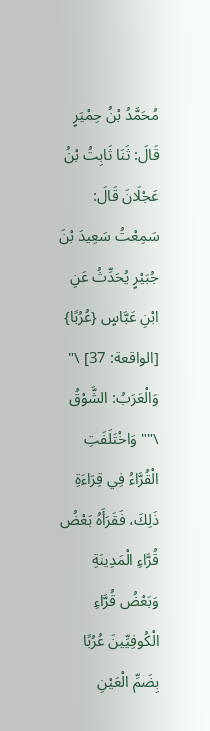مُحَمَّدُ بْنُ حِمْيَرٍ قَالَ: ثَنَا ثَابِتُ بْنُ عَجْلَانَ قَالَ: سَمِعْتُ سَعِيدَ بْنَ جُبَيْرٍ يُحَدِّثُ عَنِ ابْنِ عَبَّاسٍ {عُرُبًا} [الواقعة: 37] \" وَالْعَرَبُ: الشَّوْقُ \"" وَاخْتَلَفَتِ الْقُرَّاءُ فِي قِرَاءَةِ ذَلِكَ، فَقَرَأَهُ بَعْضُ قُرَّاءِ الْمَدِينَةِ وَبَعْضُ قُرَّاءِ الْكُوفِيِّينَ عُرُبًا بِضَمِّ الْعَيْنِ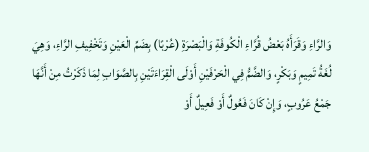وَالرَّاءِ وَقَرَأَهُ بَعْضُ قُرَّاءِ الْكُوفَةِ وَالْبَصْرَةِ (عُرْبًا) بِضَمِّ الْعَيْنِ وَتَخْفِيفِ الرَّاءِ، وَهِيَ لُغَةُ تَمِيمٍ وَبَكْرٍ، وَالضَّمُّ فِي الْحَرْفَيْنِ أَوْلَى الْقِرَاءَتَيْنِ بِالصَّوَابِ لِمَا ذَكَرْتُ مِنْ أَنَّهَا جَمْعُ عَرُوبٍ، وَإِنْ كَانَ فَعُولٌ أَوْ فَعِيلٌ أَوْ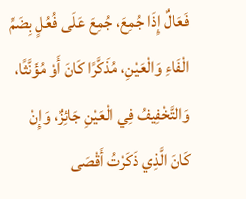فَعَالٌ إِذَا جُمِعَ، جُمِعَ عَلَى فُعُلٍ بِضَمِّ الْفَاءِ وَالْعَيْنِ، مُذَكَّرًا كَانَ أَوْ مُؤَنَّثًا، وَالتَّخْفِيفُ فِي الْعَيْنِ جَائِزٌ، وَإِنْ كَانَ الَّذِي ذَكَرْتُ أَقْصَى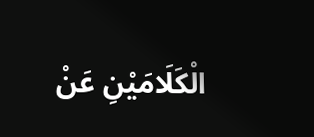الْكَلَامَيْنِ عَنْ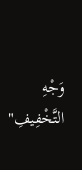وَجْهِ التَّخْفِيفِ"